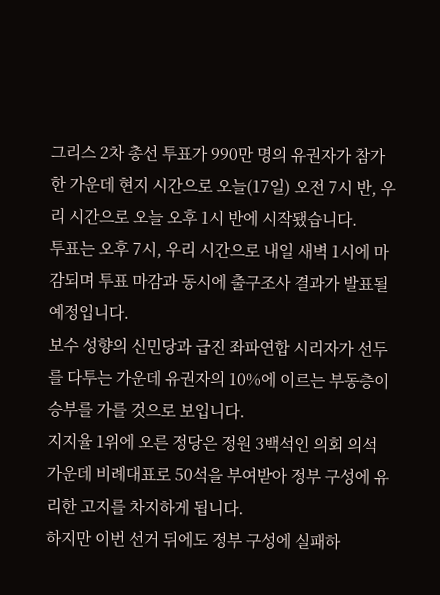그리스 2차 총선 투표가 990만 명의 유권자가 참가한 가운데 현지 시간으로 오늘(17일) 오전 7시 반, 우리 시간으로 오늘 오후 1시 반에 시작됐습니다.
투표는 오후 7시, 우리 시간으로 내일 새벽 1시에 마감되며 투표 마감과 동시에 출구조사 결과가 발표될 예정입니다.
보수 성향의 신민당과 급진 좌파연합 시리자가 선두를 다투는 가운데 유권자의 10%에 이르는 부동층이 승부를 가를 것으로 보입니다.
지지율 1위에 오른 정당은 정원 3백석인 의회 의석 가운데 비례대표로 50석을 부여받아 정부 구성에 유리한 고지를 차지하게 됩니다.
하지만 이번 선거 뒤에도 정부 구성에 실패하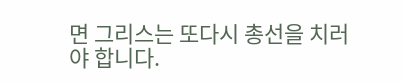면 그리스는 또다시 총선을 치러야 합니다.